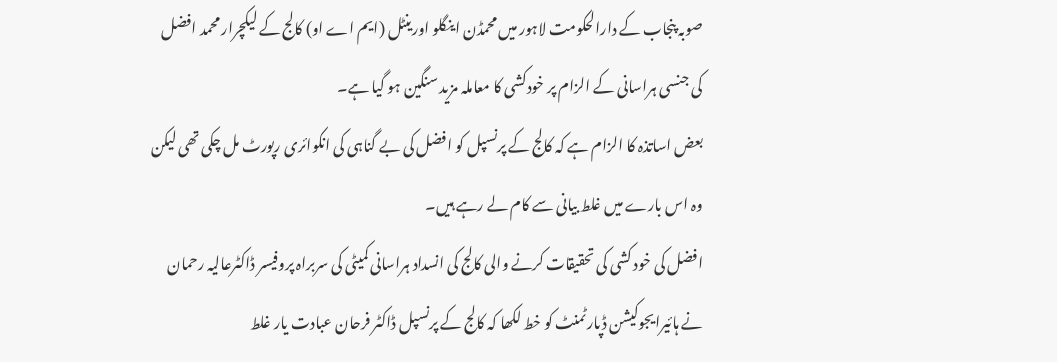صوبہ پنجاب کے دارالحکومت لاہور میں محمڈن اینگلو اورینٹل (ایم اے او) کالج کے لیکچرار محمد افضل کی جنسی ہراسانی کے الزام پر خودکشی کا معاملہ مزید سنگین ہو گیا ہے۔
بعض اساتذہ کا الزام ہے کہ کالج کے پرنسپل کو افضل کی بے گناہی کی انکوائری رپورٹ مل چکی تھی لیکن وہ اس بارے میں غلط بیانی سے کام لے رہے ہیں۔
افضل کی خود کشی کی تحقیقات کرنے والی کالج کی انسداد ہراسانی کمیٹی کی سربراہ پروفیسر ڈاکٹرعالیہ رحمان نے ہائیرایجوکیشن ڈپارٹمنٹ کو خط لکھا کہ کالج کے پرنسپل ڈاکٹر فرحان عبادت یار غلط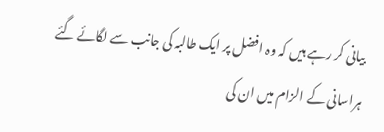بیانی کر رہے ہیں کہ وہ افضل پر ایک طالبہ کی جانب سے لگائے گئے ہراسانی کے الزام میں ان کی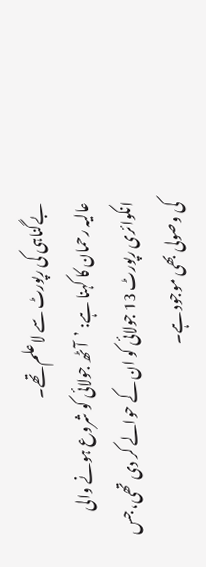بےگناہی کی رپورٹ سے لاعلم تھے۔
عالیہ رحمان کا کہنا ہے: ’آٹھ جولائی کو شروع ہونے والی انکوائری رپورٹ 13 جولائی کو ان کے حوالے کر دی تھی، جس کی وصولی بھی موجود ہے۔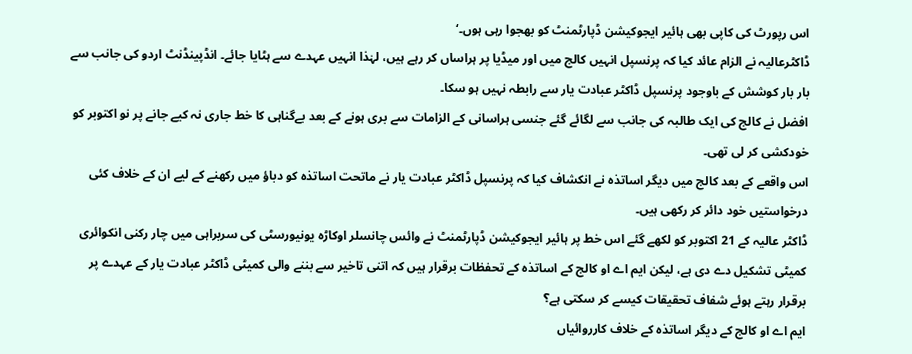اس رپورٹ کی کاپی بھی ہائیر ایجوکیشن ڈپارٹمنٹ کو بھجوا رہی ہوں۔‘
ڈاکٹرعالیہ نے الزام عائد کیا کہ پرنسپل انہیں کالج میں اور میڈیا پر ہراساں کر رہے ہیں، لہٰذا انہیں عہدے سے ہٹایا جائے۔ انڈپینڈنٹ اردو کی جانب سے بار بار کوشش کے باوجود پرنسپل ڈاکٹر عبادت یار سے رابطہ نہیں ہو سکا۔
افضل نے کالج کی ایک طالبہ کی جانب سے لگائے گئے جنسی ہراسانی کے الزامات سے بری ہونے کے بعد بےگناہی کا خط جاری نہ کیے جانے پر نو اکتوبر کو خودکشی کر لی تھی۔
اس واقعے کے بعد کالج میں دیگر اساتذہ نے انکشاف کیا کہ پرنسپل ڈاکٹر عبادت یار نے ماتحت اساتذہ کو دباؤ میں رکھنے کے لیے ان کے خلاف کئی درخواستیں خود دائر کر رکھی ہیں۔
ڈاکٹر عالیہ کے 21 اکتوبر کو لکھے گئے اس خط پر ہائیر ایجوکیشن ڈپارٹمنٹ نے وائس چانسلر اوکاڑہ یونیورسٹی کی سربراہی میں چار رکنی انکوائری کمیٹی تشکیل دے دی ہے، لیکن ایم اے او کالج کے اساتذہ کے تحفظات برقرار ہیں کہ اتنی تاخیر سے بننے والی کمیٹی ڈاکٹر عبادت یار کے عہدے پر برقرار رہتے ہوئے شفاف تحقیقات کیسے کر سکتی ہے؟
ایم اے او کالج کے دیگر اساتذہ کے خلاف کارروائیاں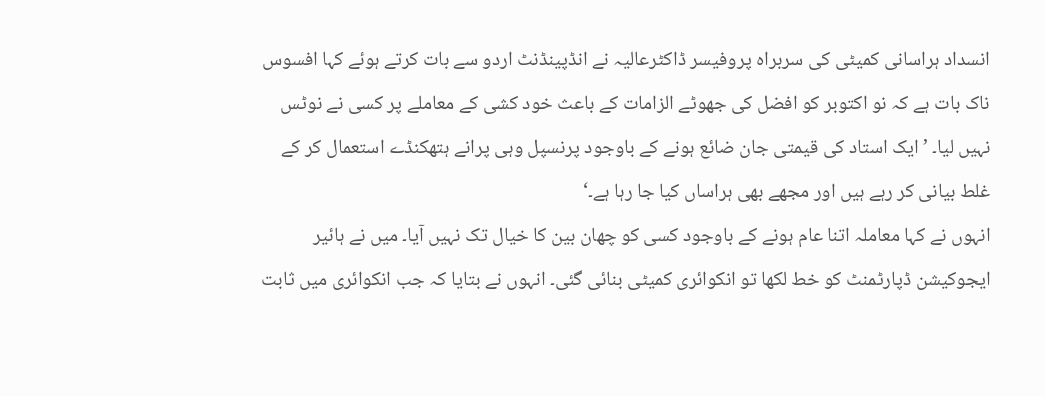انسداد ہراسانی کمیٹی کی سربراہ پروفیسر ڈاکٹرعالیہ نے انڈپینڈنٹ اردو سے بات کرتے ہوئے کہا افسوس ناک بات ہے کہ نو اکتوبر کو افضل کی جھوٹے الزامات کے باعث خود کشی کے معاملے پر کسی نے نوٹس نہیں لیا۔ ’ایک استاد کی قیمتی جان ضائع ہونے کے باوجود پرنسپل وہی پرانے ہتھکنڈے استعمال کر کے غلط بیانی کر رہے ہیں اور مجھے بھی ہراساں کیا جا رہا ہے۔‘
انہوں نے کہا معاملہ اتنا عام ہونے کے باوجود کسی کو چھان بین کا خیال تک نہیں آیا۔ میں نے ہائیر ایجوکیشن ڈپارٹمنٹ کو خط لکھا تو انکوائری کمیٹی بنائی گئی۔ انہوں نے بتایا کہ جب انکوائری میں ثابت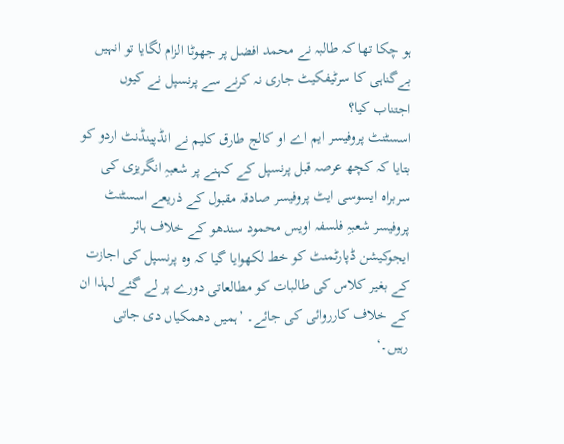ہو چکا تھا کہ طالبہ نے محمد افضل پر جھوٹا الزام لگایا تو انہیں بےگناہی کا سرٹیفکیٹ جاری نہ کرنے سے پرنسپل نے کیوں اجتناب کیا؟
اسسٹنٹ پروفیسر ایم اے او کالج طارق کلیم نے انڈپینڈنٹ اردو کو بتایا کہ کچھ عرصہ قبل پرنسپل کے کہنے پر شعبہِ انگریزی کی سربراہ ایسوسی ایٹ پروفیسر صادقہ مقبول کے ذریعے اسسٹنٹ پروفیسر شعبہِ فلسفہ اویس محمود سندھو کے خلاف ہائر ایجوکیشن ڈپارٹمنٹ کو خط لکھوایا گیا کہ وہ پرنسپل کی اجازت کے بغیر کلاس کی طالبات کو مطالعاتی دورے پر لے گئے لہذا ان کے خلاف کارروائی کی جائے۔ ’ہمیں دھمکیاں دی جاتی رہیں۔‘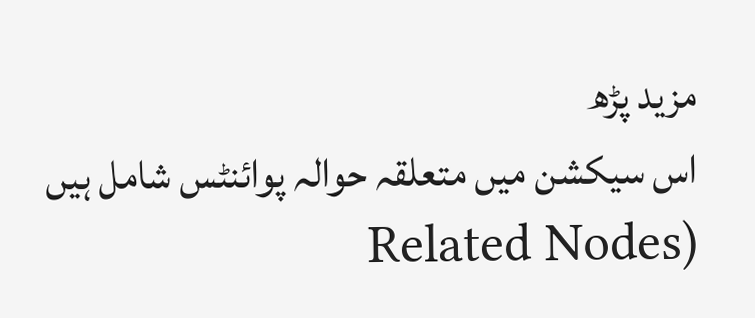مزید پڑھ
اس سیکشن میں متعلقہ حوالہ پوائنٹس شامل ہیں (Related Nodes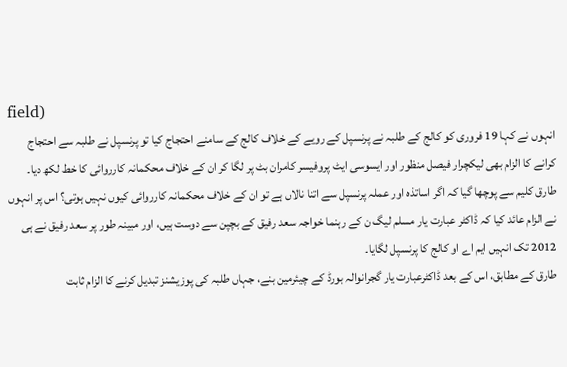field)
انہوں نے کہا 19 فروری کو کالج کے طلبہ نے پرنسپل کے رویے کے خلاف کالج کے سامنے احتجاج کیا تو پرنسپل نے طلبہ سے احتجاج کرانے کا الزام بھی لیکچرار فیصل منظور اور ایسوسی ایٹ پروفیسر کامران بٹ پر لگا کر ان کے خلاف محکمانہ کارروائی کا خط لکھ دیا۔
طارق کلیم سے پوچھا گیا کہ اگر اساتذہ اور عملہ پرنسپل سے اتنا نالاں ہے تو ان کے خلاف محکمانہ کارروائی کیوں نہیں ہوتی؟ اس پر انہوں نے الزام عائد کیا کہ ڈاکٹر عبارت یار مسلم لیگ ن کے رہنما خواجہ سعد رفیق کے بچپن سے دوست ہیں، اور مبینہ طور پر سعد رفیق نے ہی 2012 تک انہیں ایم اے او کالج کا پرنسپل لگایا۔
طارق کے مطابق، اس کے بعد ڈاکٹرعبارت یار گجرانوالہ بورڈ کے چیئرمین بنے، جہاں طلبہ کی پوزیشنز تبدیل کرنے کا الزام ثابت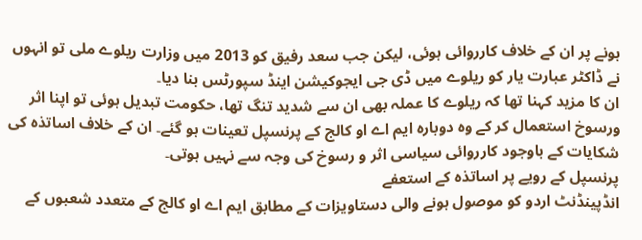ہونے پر ان کے خلاف کارروائی ہوئی، لیکن جب سعد رفیق کو 2013 میں وزارت ریلوے ملی تو انہوں نے ڈاکٹر عبارت یار کو ریلوے میں ڈی جی ایجوکیشن اینڈ سپورٹس بنا دیا۔
ان کا مزید کہنا تھا کہ ریلوے کا عملہ بھی ان سے شدید تنگ تھا، حکومت تبدیل ہوئی تو اپنا اثر ورسوخ استعمال کر کے وہ دوبارہ ایم اے او کالج کے پرنسپل تعینات ہو گئے۔ ان کے خلاف اساتذہ کی شکایات کے باوجود کارروائی سیاسی اثر و رسوخ کی وجہ سے نہیں ہوتی۔
پرنسپل کے رویے پر اساتذہ کے استعفے
انڈپینڈنٹ اردو کو موصول ہونے والی دستاویزات کے مطابق ایم اے او کالج کے متعدد شعبوں کے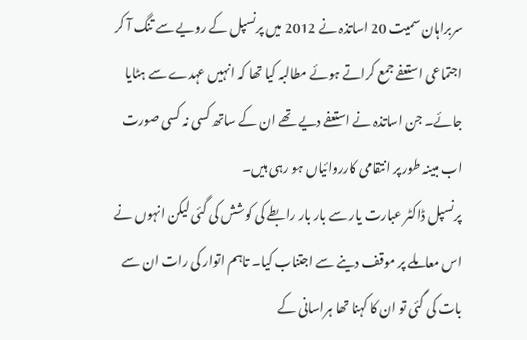سربراہان سمیت 20 اساتذہ نے 2012 میں پرنسپل کے رویے سے تنگ آ کر اجتماعی استعفے جمع کراتے ہوئے مطالبہ کیا تھا کہ انہیں عہدے سے ہٹایا جائے۔ جن اساتذہ نے استعفے دیے تھے ان کے ساتھ کسی نہ کسی صورت اب مبینہ طور پر انتقامی کارروائیاں ہو رہی ہیں۔
پرنسپل ڈاکٹر عبارت یار سے بار بار رابطے کی کوشش کی گئی لیکن انہوں نے اس معاملے پر موقف دینے سے اجتناب کیا۔ تاہم اتوار کی رات ان سے بات کی گئی تو ان کا کہنا تھا ہراسانی کے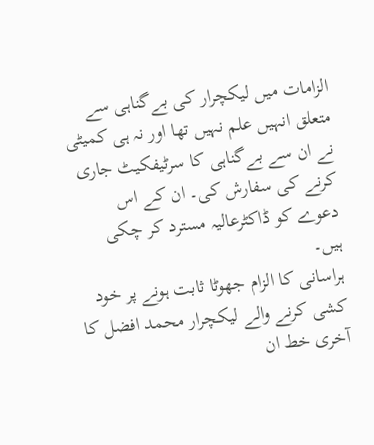الزامات میں لیکچرار کی بےگناہی سے متعلق انہیں علم نہیں تھا اور نہ ہی کمیٹی نے ان سے بےگناہی کا سرٹیفکیٹ جاری کرنے کی سفارش کی۔ ان کے اس دعوے کو ڈاکٹرعالیہ مسترد کر چکی ہیں۔
ہراسانی کا الزام جھوٹا ثابت ہونے پر خود کشی کرنے والے لیکچرار محمد افضل کا آخری خط ان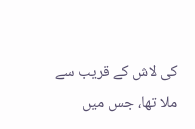کی لاش کے قریب سے ملا تھا، جس میں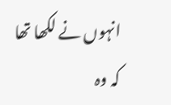انہوں نے لکھا تھا کہ وہ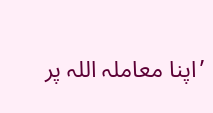’اپنا معاملہ اللہ پر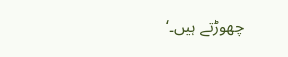چھوڑتے ہیں۔‘